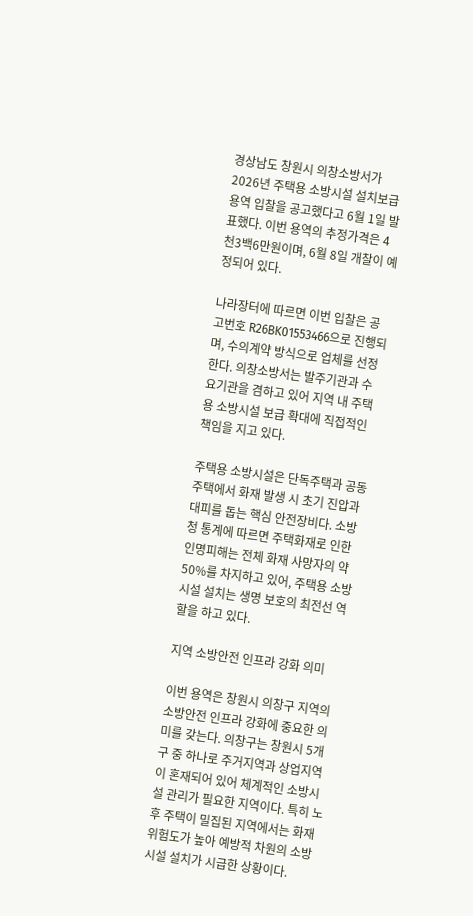경상남도 창원시 의창소방서가 2026년 주택용 소방시설 설치보급 용역 입찰을 공고했다고 6월 1일 발표했다. 이번 용역의 추정가격은 4천3백6만원이며, 6월 8일 개찰이 예정되어 있다.

나라장터에 따르면 이번 입찰은 공고번호 R26BK01553466으로 진행되며, 수의계약 방식으로 업체를 선정한다. 의창소방서는 발주기관과 수요기관을 겸하고 있어 지역 내 주택용 소방시설 보급 확대에 직접적인 책임을 지고 있다.

주택용 소방시설은 단독주택과 공동주택에서 화재 발생 시 초기 진압과 대피를 돕는 핵심 안전장비다. 소방청 통계에 따르면 주택화재로 인한 인명피해는 전체 화재 사망자의 약 50%를 차지하고 있어, 주택용 소방시설 설치는 생명 보호의 최전선 역할을 하고 있다.

지역 소방안전 인프라 강화 의미

이번 용역은 창원시 의창구 지역의 소방안전 인프라 강화에 중요한 의미를 갖는다. 의창구는 창원시 5개 구 중 하나로 주거지역과 상업지역이 혼재되어 있어 체계적인 소방시설 관리가 필요한 지역이다. 특히 노후 주택이 밀집된 지역에서는 화재 위험도가 높아 예방적 차원의 소방시설 설치가 시급한 상황이다.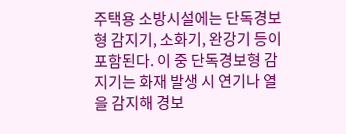주택용 소방시설에는 단독경보형 감지기, 소화기, 완강기 등이 포함된다. 이 중 단독경보형 감지기는 화재 발생 시 연기나 열을 감지해 경보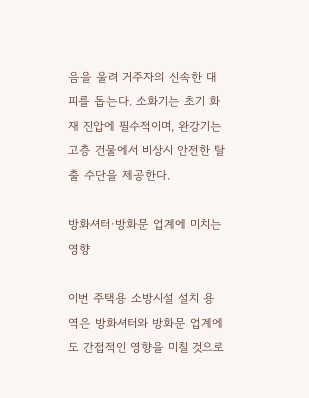음을 울려 거주자의 신속한 대피를 돕는다. 소화기는 초기 화재 진압에 필수적이며, 완강기는 고층 건물에서 비상시 안전한 탈출 수단을 제공한다.

방화셔터·방화문 업계에 미치는 영향

이번 주택용 소방시설 설치 용역은 방화셔터와 방화문 업계에도 간접적인 영향을 미칠 것으로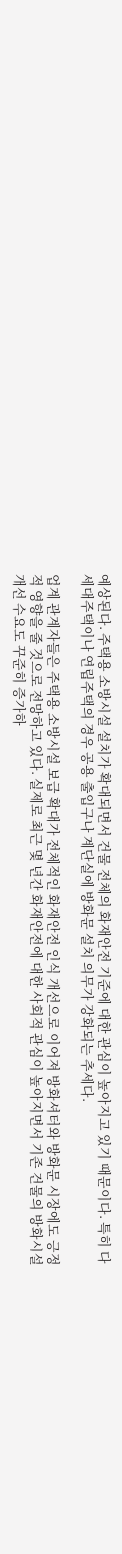예상된다. 주택용 소방시설 설치가 확대되면서 건물 전체의 화재안전 기준에 대한 관심이 높아지고 있기 때문이다. 특히 다세대주택이나 연립주택의 경우 공용 출입구나 계단실에 방화문 설치 의무가 강화되는 추세다.

업계 관계자들은 주택용 소방시설 보급 확대가 전체적인 화재안전 인식 개선으로 이어져 방화셔터와 방화문 시장에도 긍정적 영향을 줄 것으로 전망하고 있다. 실제로 최근 몇 년간 화재안전에 대한 사회적 관심이 높아지면서 기존 건물의 방화시설 개선 수요도 꾸준히 증가하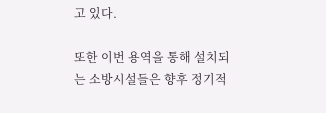고 있다.

또한 이번 용역을 통해 설치되는 소방시설들은 향후 정기적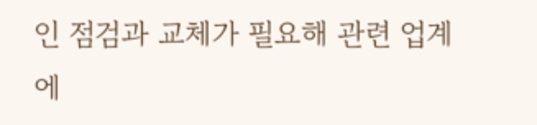인 점검과 교체가 필요해 관련 업계에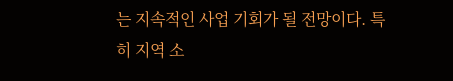는 지속적인 사업 기회가 될 전망이다. 특히 지역 소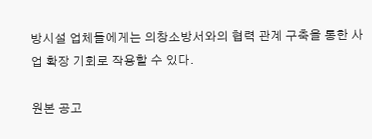방시설 업체들에게는 의창소방서와의 협력 관계 구축을 통한 사업 확장 기회로 작용할 수 있다.

원본 공고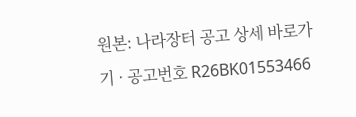원본: 나라장터 공고 상세 바로가기 · 공고번호 R26BK01553466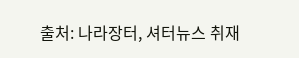출처: 나라장터, 셔터뉴스 취재